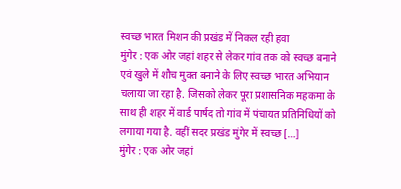स्वच्छ भारत मिशन की प्रखंड में निकल रही हवा
मुंगेर : एक ओर जहां शहर से लेकर गांव तक को स्वच्छ बनाने एवं खुले में शौच मुक्त बनाने के लिए स्वच्छ भारत अभियान चलाया जा रहा है. जिसको लेकर पूरा प्रशासनिक महकमा के साथ ही शहर में वार्ड पार्षद तो गांव में पंचायत प्रतिनिधियों को लगाया गया है. वहीं सदर प्रखंड मुंगेर में स्वच्छ […]
मुंगेर : एक ओर जहां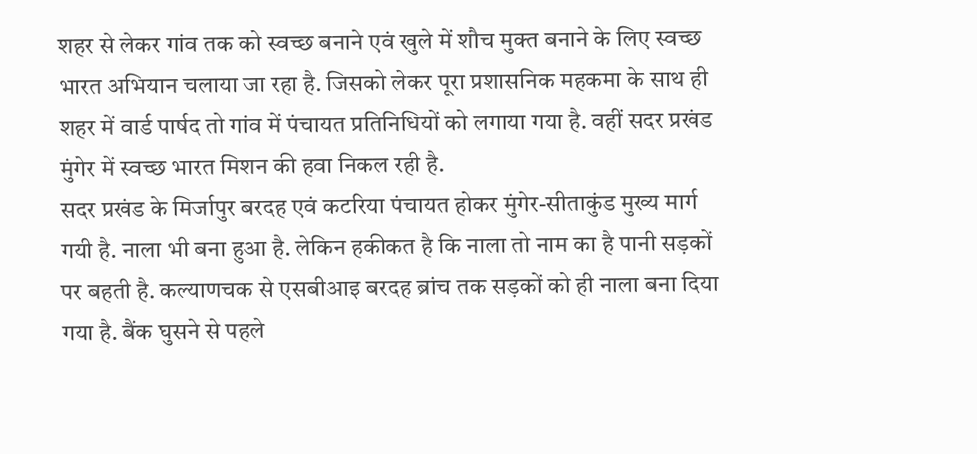शहर से लेकर गांव तक को स्वच्छ बनाने एवं खुले में शौच मुक्त बनाने के लिए स्वच्छ भारत अभियान चलाया जा रहा है. जिसको लेकर पूरा प्रशासनिक महकमा के साथ ही शहर में वार्ड पार्षद तो गांव में पंचायत प्रतिनिधियों को लगाया गया है. वहीं सदर प्रखंड मुंगेर में स्वच्छ भारत मिशन की हवा निकल रही है.
सदर प्रखंड के मिर्जापुर बरदह एवं कटरिया पंचायत होकर मुंगेर-सीताकुंड मुख्य मार्ग गयी है. नाला भी बना हुआ है. लेकिन हकीकत है कि नाला तो नाम का है पानी सड़कों पर बहती है. कल्याणचक से एसबीआइ बरदह ब्रांच तक सड़कों को ही नाला बना दिया गया है. बैंक घुसने से पहले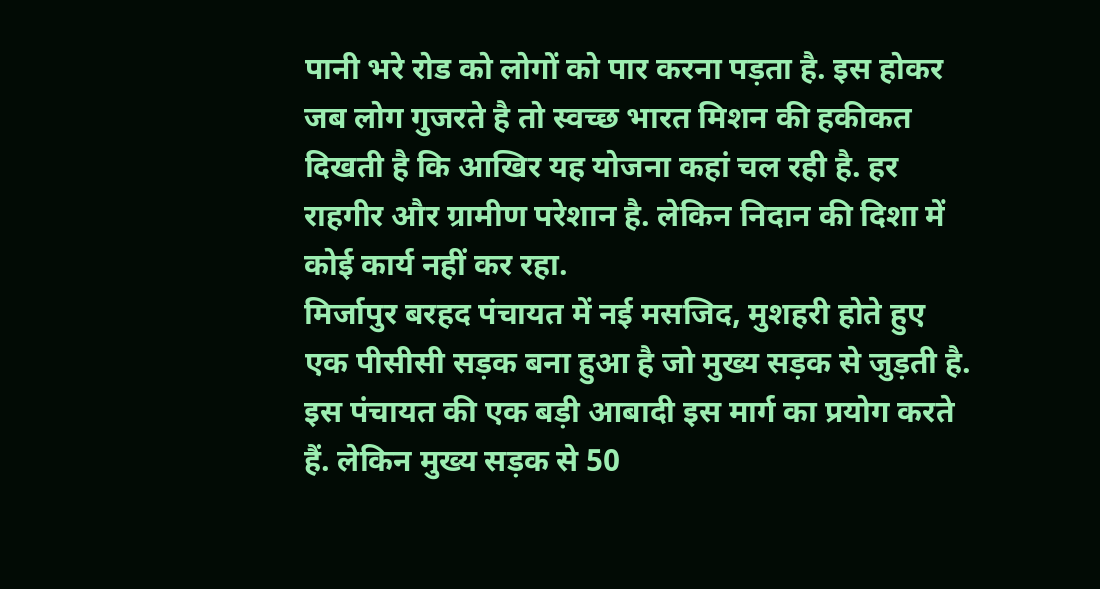पानी भरे रोड को लोगों को पार करना पड़ता है. इस होकर जब लोग गुजरते है तो स्वच्छ भारत मिशन की हकीकत दिखती है कि आखिर यह योजना कहां चल रही है. हर राहगीर और ग्रामीण परेशान है. लेकिन निदान की दिशा में कोई कार्य नहीं कर रहा.
मिर्जापुर बरहद पंचायत में नई मसजिद, मुशहरी होते हुए एक पीसीसी सड़क बना हुआ है जो मुख्य सड़क से जुड़ती है. इस पंचायत की एक बड़ी आबादी इस मार्ग का प्रयोग करते हैं. लेकिन मुख्य सड़क से 50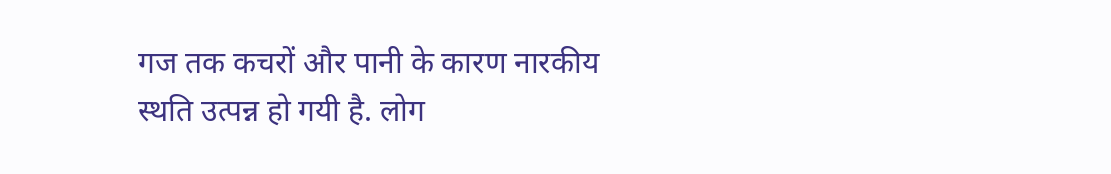गज तक कचरों और पानी के कारण नारकीय स्थति उत्पन्न हो गयी है. लोग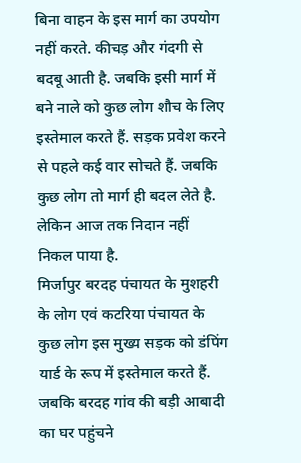बिना वाहन के इस मार्ग का उपयोग नहीं करते. कीचड़ और गंदगी से बदबू आती है. जबकि इसी मार्ग में बने नाले को कुछ लोग शौच के लिए इस्तेमाल करते हैं. सड़क प्रवेश करने से पहले कई वार सोचते हैं. जबकि कुछ लोग तो मार्ग ही बदल लेते है. लेकिन आज तक निदान नहीं निकल पाया है.
मिर्जापुर बरदह पंचायत के मुशहरी के लोग एवं कटरिया पंचायत के कुछ लोग इस मुख्य सड़क को डंपिंग यार्ड के रूप में इस्तेमाल करते हैं. जबकि बरदह गांव की बड़ी आबादी का घर पहुंचने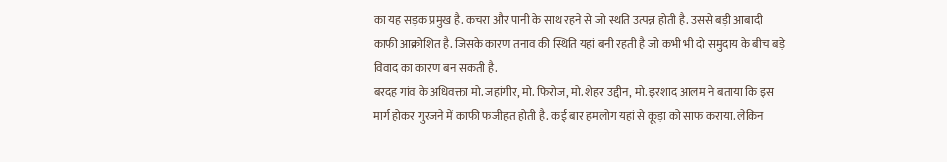का यह सड़क प्रमुख है. कचरा और पानी के साथ रहने से जो स्थति उत्पन्न होती है. उससे बड़ी आबादी काफी आक्रोशित है. जिसके कारण तनाव की स्थिति यहां बनी रहती है जो कभी भी दो समुदाय के बीच बड़े विवाद का कारण बन सकती है.
बरदह गांव के अधिवक्ता मो. जहांगीर, मो. फिरोज, मो. शेहर उद्दीन, मो. इरशाद आलम ने बताया कि इस मार्ग होकर गुरजने में काफी फजीहत होती है. कई बार हमलोग यहां से कूड़ा को साफ कराया. लेकिन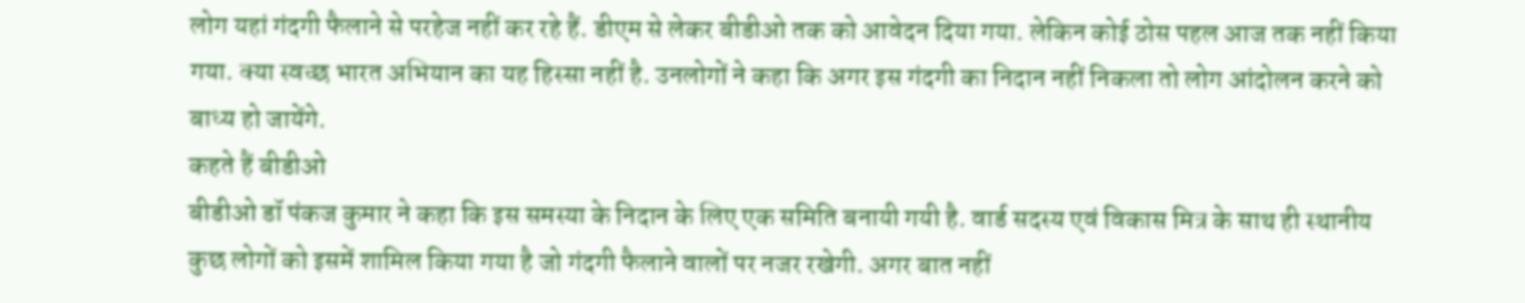लोग यहां गंदगी फैलाने से परहेज नहीं कर रहे हैं. डीएम से लेकर बीडीओ तक को आवेदन दिया गया. लेकिन कोई ठोस पहल आज तक नहीं किया गया. क्या स्वच्छ भारत अभियान का यह हिस्सा नहीं है. उनलोगों ने कहा कि अगर इस गंदगी का निदान नहीं निकला तो लोग आंदोलन करने को बाध्य हो जायेंगे.
कहते हैं बीडीओ
बीडीओ डॉ पंकज कुमार ने कहा कि इस समस्या के निदान के लिए एक समिति बनायी गयी है. वार्ड सदस्य एवं विकास मित्र के साथ ही स्थानीय कुछ लोगों को इसमें शामिल किया गया है जो गंदगी फैलाने वालों पर नजर रखेगी. अगर बात नहीं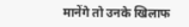मानेंगे तो उनके खिलाफ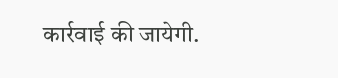कार्रवाई की जायेगी.